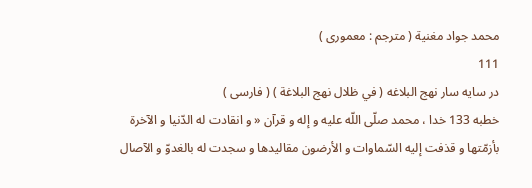محمد جواد مغنية ( مترجم : معمورى )
111
در سايه سار نهج البلاغه ( في ظلال نهج البلاغة ) ( فارسى )
خطبه 133 خدا ، محمد صلّى اللّه عليه و إله و قرآن « و انقادت له الدّنيا و الآخرة بأزمّتها و قذفت إليه السّماوات و الأرضون مقاليدها و سجدت له بالغدوّ و الآصال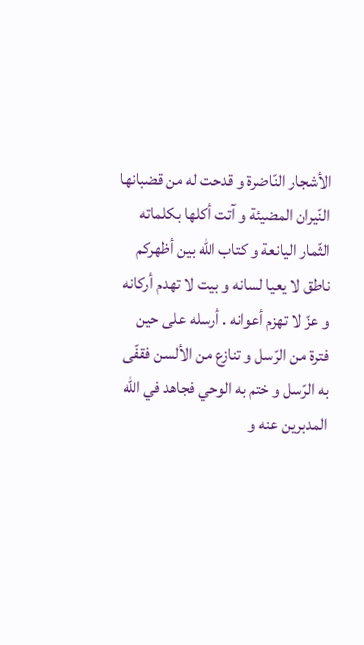الأشجار النّاضرة و قدحت له من قضبانها النّيران المضيئة و آتت أكلها بكلماته الثّمار اليانعة و كتاب اللّه بين أظهركم ناطق لا يعيا لسانه و بيت لا تهدم أركانه و عزّ لا تهزم أعوانه . أرسله على حين فترة من الرّسل و تنازع من الألسن فقفّى به الرّسل و ختم به الوحي فجاهد في اللّه المدبرين عنه و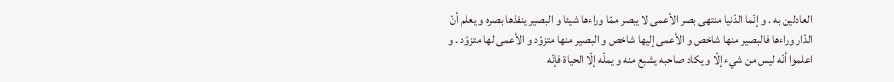العادلين به . و إنّما الدّنيا منتهى بصر الأعمى لا يبصر ممّا وراءها شيئا و البصير ينفذها بصره و يعلم أنّ الدّار وراءها فالبصير منها شاخص و الأعمى إليها شاخص و البصير منها متزوّد و الأعمى لها متزوّد . و اعلموا أنّه ليس من شيء إلّا و يكاد صاحبه يشبع منه و يملّه إلّا الحياة فإنّه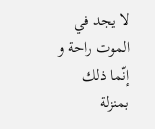لا يجد في الموت راحة و إنّما ذلك بمنزلة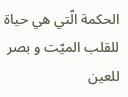الحكمة الّتي هي حياة للقلب الميّت و بصر للعين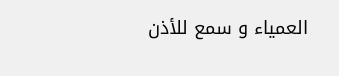العمياء و سمع للأذن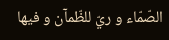الصّمّاء و ريّ للظّمآن و فيها